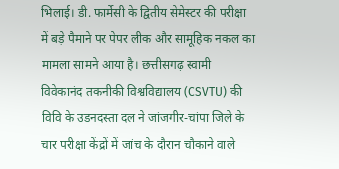भिलाई। डी. फार्मेसी के द्वितीय सेमेस्टर की परीक्षा में बड़े पैमाने पर पेपर लीक और सामूहिक नकल का मामला सामने आया है। छत्तीसगढ़ स्वामी विवेकानंद तकनीकी विश्वविद्यालय (CSVTU) की विवि के उडनदस्ता दल ने जांजगीर-चांपा जिले के चार परीक्षा केंद्रों में जांच के दौरान चौकाने वाले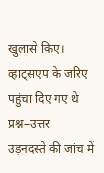खुलासे किए।
व्हाट्सएप के जरिए पहुंचा दिए गए थे प्रश्न–उत्तर
उड़नदस्ते की जांच में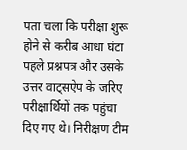पता चला कि परीक्षा शुरू होने से करीब आधा घंटा पहले प्रश्नपत्र और उसके उत्तर वाट्सऐप के जरिए परीक्षार्थियों तक पहुंचा दिए गए थे। निरीक्षण टीम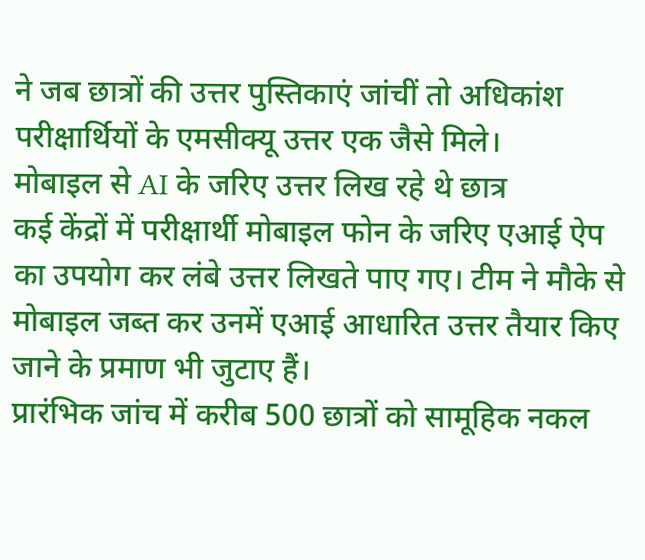ने जब छात्रों की उत्तर पुस्तिकाएं जांचीं तो अधिकांश परीक्षार्थियों के एमसीक्यू उत्तर एक जैसे मिले।
मोबाइल से AI के जरिए उत्तर लिख रहे थे छात्र
कई केंद्रों में परीक्षार्थी मोबाइल फोन के जरिए एआई ऐप का उपयोग कर लंबे उत्तर लिखते पाए गए। टीम ने मौके से मोबाइल जब्त कर उनमें एआई आधारित उत्तर तैयार किए जाने के प्रमाण भी जुटाए हैं।
प्रारंभिक जांच में करीब 500 छात्रों को सामूहिक नकल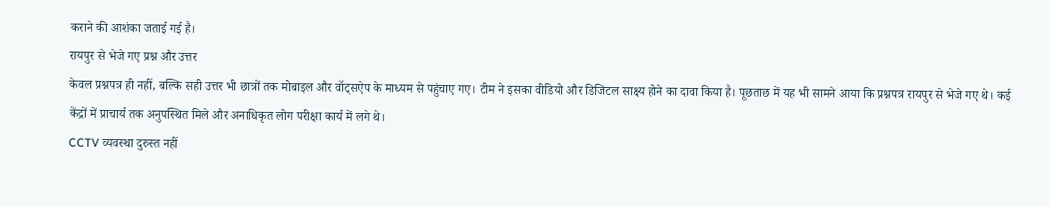कराने की आशंका जताई गई है।
रायपुर से भेजे गए प्रश्न और उत्तर
केवल प्रश्नपत्र ही नहीं, बल्कि सही उत्तर भी छात्रों तक मोबाइल और वॉट्सऐप के माध्यम से पहुंचाए गए। टीम ने इसका वीडियो और डिजिटल साक्ष्य होने का दावा किया है। पूछताछ में यह भी सामने आया कि प्रश्नपत्र रायपुर से भेजे गए थे। कई केंद्रों में प्राचार्य तक अनुपस्थित मिले और अनाधिकृत लोग परीक्षा कार्य में लगे थे।
CCTV व्यवस्था दुरुस्त नहीं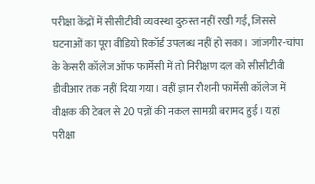परीक्षा केंद्रों में सीसीटीवी व्यवस्था दुरुस्त नहीं रखी गई, जिससे घटनाओं का पूरा वीडियो रिकॉर्ड उपलब्ध नहीं हो सका। जांजगीर-चांपा के केसरी कॉलेज ऑफ फार्मेसी में तो निरीक्षण दल को सीसीटीवी डीवीआर तक नहीं दिया गया। वहीं ज्ञान रौशनी फार्मेसी कॉलेज में वीक्षक की टेबल से 20 पन्नों की नकल सामग्री बरामद हुई। यहां परीक्षा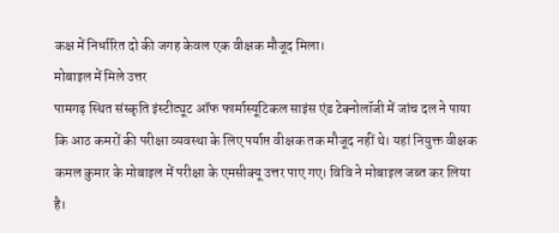कक्ष में निर्धारित दो की जगह केवल एक वीक्षक मौजूद मिला।
मोबाइल में मिले उत्तर
पामगढ़ स्थित संस्कृति इंस्टीट्यूट ऑफ फार्मास्यूटिकल साइंस एंड टेक्नोलॉजी में जांच दल ने पाया कि आठ कमरों की परीक्षा व्यवस्था के लिए पर्याप्त वीक्षक तक मौजूद नहीं थे। यहां नियुक्त वीक्षक कमल कुमार के मोबाइल में परीक्षा के एमसीक्यू उत्तर पाए गए। विवि ने मोबाइल जब्त कर लिया है।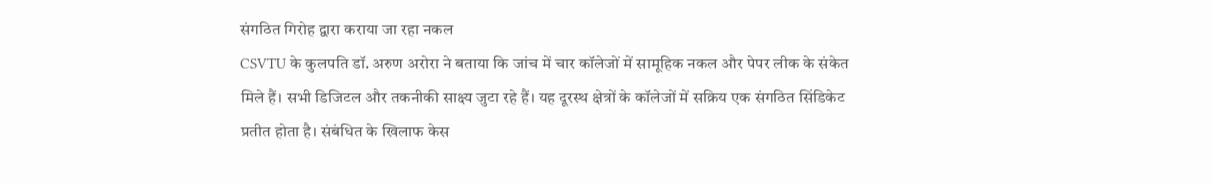संगठित गिरोह द्वारा कराया जा रहा नकल
CSVTU के कुलपति डॉ. अरुण अरोरा ने बताया कि जांच में चार कॉलेजों में सामूहिक नकल और पेपर लीक के संकेत मिले हैं। सभी डिजिटल और तकनीकी साक्ष्य जुटा रहे हैं। यह दूरस्थ क्षेत्रों के कॉलेजों में सक्रिय एक संगठित सिंडिकेट प्रतीत होता है। संबंधित के खिलाफ केस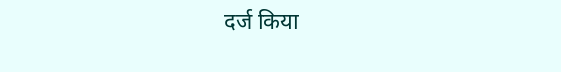दर्ज किया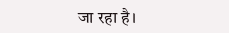जा रहा है।